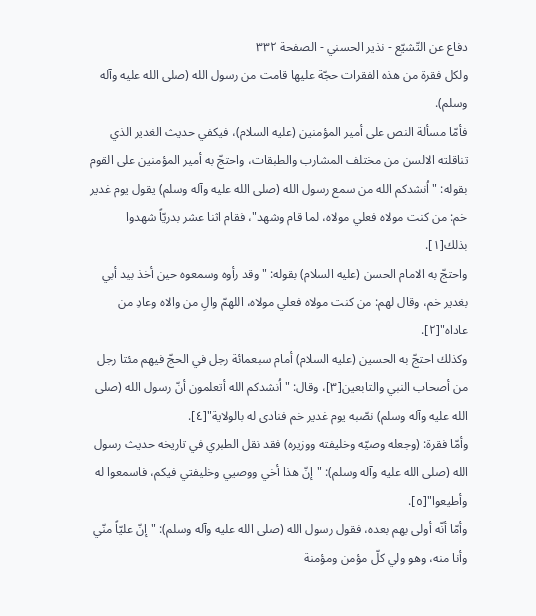دفاع عن التّشيّع - نذير الحسني - الصفحة ٣٣٢
ولكل فقرة من هذه الفقرات حجّة عليها قامت من رسول الله (صلى الله عليه وآله وسلم).
فأمّا مسألة النص على أمير المؤمنين (عليه السلام)، فيكفي حديث الغدير الذي تناقلته الالسن من مختلف المشارب والطبقات، واحتجّ به أمير المؤمنين على القوم بقوله: "اُنشدكم الله من سمع رسول الله (صلى الله عليه وآله وسلم) يقول يوم غدير خم: من كنت مولاه فعلي مولاه، لما قام وشهد"، فقام اثنا عشر بدريّاً شهدوا بذلك[١].
واحتجّ به الامام الحسن (عليه السلام) بقوله: "وقد رأوه وسمعوه حين أخذ بيد أبي بغدير خم، وقال لهم: من كنت مولاه فعلي مولاه، اللهمّ والِ من والاه وعادِ من عاداه"[٢].
وكذلك احتجّ به الحسين (عليه السلام) أمام سبعمائة رجل في الحجّ فيهم مئتا رجل من أصحاب النبي والتابعين[٣]، وقال: "اُنشدكم الله أتعلمون أنّ رسول الله (صلى الله عليه وآله وسلم) نصّبه يوم غدير خم فنادى له بالولاية"[٤].
وأمّا فقرة: (وجعله وصيّه وخليفته ووزيره) فقد نقل الطبري في تاريخه حديث رسول الله (صلى الله عليه وآله وسلم): "إنّ هذا أخي ووصيي وخليفتي فيكم، فاسمعوا له وأطيعوا"[٥].
وأمّا أنّه أولى بهم بعده، فقول رسول الله (صلى الله عليه وآله وسلم): "إنّ عليّاً منّي وأنا منه، وهو ولي كلّ مؤمن ومؤمنة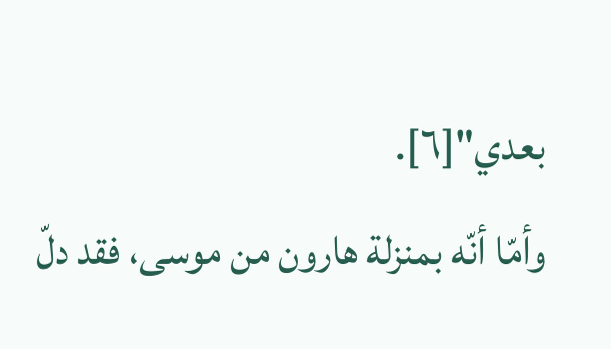بعدي"[٦].
وأمّا أنّه بمنزلة هارون من موسى، فقد دلّ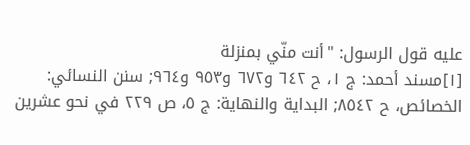عليه قول الرسول: "أنت منّي بمنزلة
[١]مسند أحمد: ج ١، ح ٦٤٢ و٦٧٢ و٩٥٣ و٩٦٤; سنن النسائي: الخصائص، ح ٨٥٤٢; البداية والنهاية: ج ٥، ص ٢٢٩ في نحو عشرين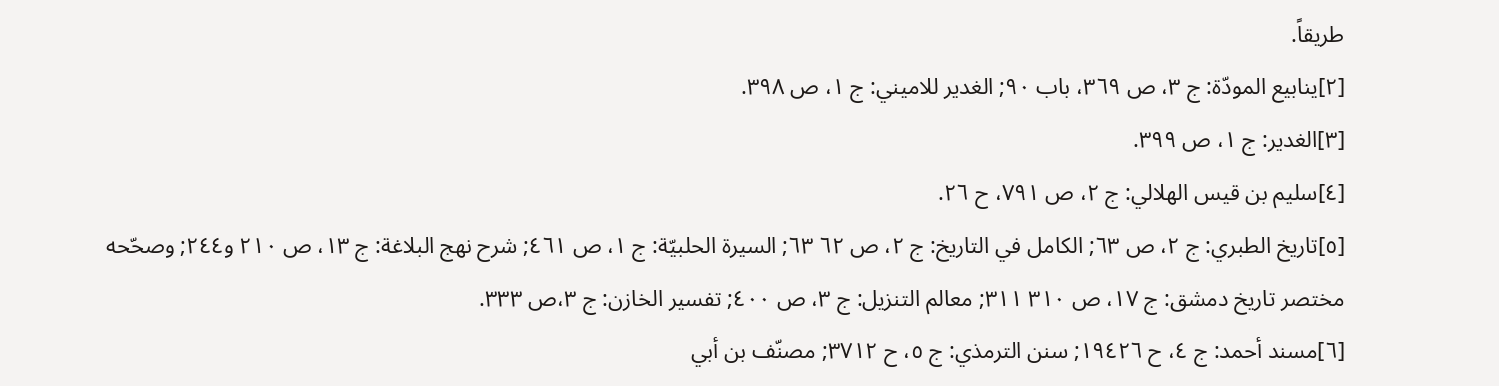طريقاً.
[٢]ينابيع المودّة: ج ٣، ص ٣٦٩، باب ٩٠; الغدير للاميني: ج ١، ص ٣٩٨.
[٣]الغدير: ج ١، ص ٣٩٩.
[٤]سليم بن قيس الهلالي: ج ٢، ص ٧٩١، ح ٢٦.
[٥]تاريخ الطبري: ج ٢، ص ٦٣; الكامل في التاريخ: ج ٢، ص ٦٢ ٦٣; السيرة الحلبيّة: ج ١، ص ٤٦١; شرح نهج البلاغة: ج ١٣، ص ٢١٠ و٢٤٤; وصحّحه مختصر تاريخ دمشق: ج ١٧، ص ٣١٠ ٣١١; معالم التنزيل: ج ٣، ص ٤٠٠; تفسير الخازن: ج ٣،ص ٣٣٣.
[٦]مسند أحمد: ج ٤، ح ١٩٤٢٦; سنن الترمذي: ج ٥، ح ٣٧١٢; مصنّف بن أبي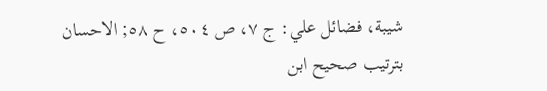شيبة، فضائل علي: ج ٧، ص ٥٠٤، ح ٥٨; الاحسان بترتيب صحيح ابن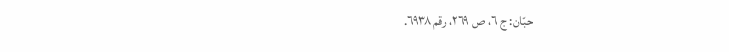حبّان: ج ٦، ص ٢٦٩، رقم ٦٩٣٨.